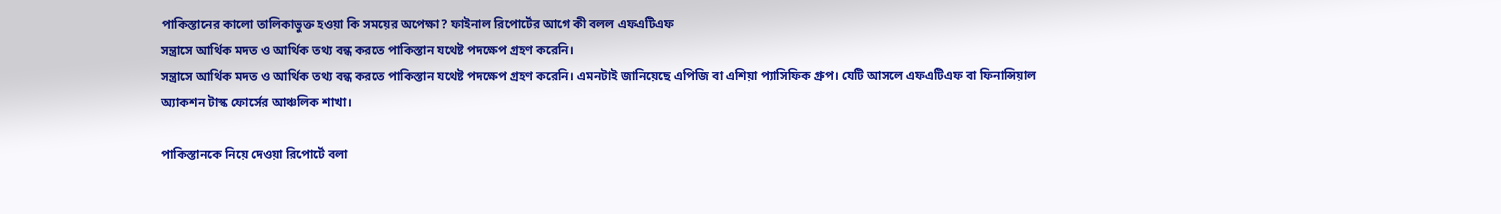পাকিস্তানের কালো তালিকাভুক্ত হওয়া কি সময়ের অপেক্ষা? ফাইনাল রিপোর্টের আগে কী বলল এফএটিএফ
সন্ত্রাসে আর্থিক মদত ও আর্থিক তথ্য বন্ধ করতে পাকিস্তান যথেষ্ট পদক্ষেপ গ্রহণ করেনি।
সন্ত্রাসে আর্থিক মদত ও আর্থিক তথ্য বন্ধ করতে পাকিস্তান যথেষ্ট পদক্ষেপ গ্রহণ করেনি। এমনটাই জানিয়েছে এপিজি বা এশিয়া প্যাসিফিক গ্রুপ। যেটি আসলে এফএটিএফ বা ফিনান্সিয়াল অ্যাকশন টাস্ক ফোর্সের আঞ্চলিক শাখা।

পাকিস্তানকে নিয়ে দেওয়া রিপোর্টে বলা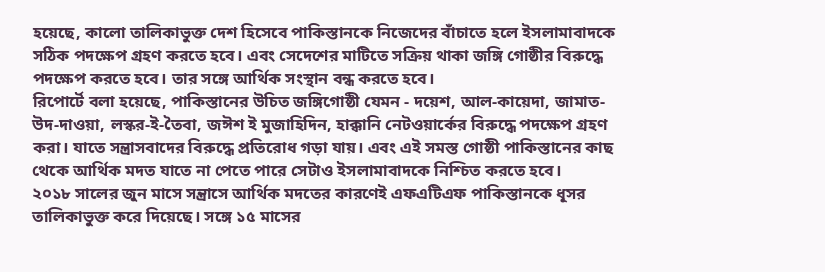হয়েছে, কালো তালিকাভুক্ত দেশ হিসেবে পাকিস্তানকে নিজেদের বাঁচাতে হলে ইসলামাবাদকে সঠিক পদক্ষেপ গ্রহণ করতে হবে। এবং সেদেশের মাটিতে সক্রিয় থাকা জঙ্গি গোষ্ঠীর বিরুদ্ধে পদক্ষেপ করতে হবে। তার সঙ্গে আর্থিক সংস্থান বন্ধ করতে হবে।
রিপোর্টে বলা হয়েছে, পাকিস্তানের উচিত জঙ্গিগোষ্ঠী যেমন - দয়েশ, আল-কায়েদা, জামাত-উদ-দাওয়া, লস্কর-ই-তৈবা, জঈশ ই মুজাহিদিন, হাক্কানি নেটওয়ার্কের বিরুদ্ধে পদক্ষেপ গ্রহণ করা। যাতে সন্ত্রাসবাদের বিরুদ্ধে প্রতিরোধ গড়া যায়। এবং এই সমস্ত গোষ্ঠী পাকিস্তানের কাছ থেকে আর্থিক মদত যাতে না পেতে পারে সেটাও ইসলামাবাদকে নিশ্চিত করতে হবে।
২০১৮ সালের জুন মাসে সন্ত্রাসে আর্থিক মদতের কারণেই এফএটিএফ পাকিস্তানকে ধূসর তালিকাভুক্ত করে দিয়েছে। সঙ্গে ১৫ মাসের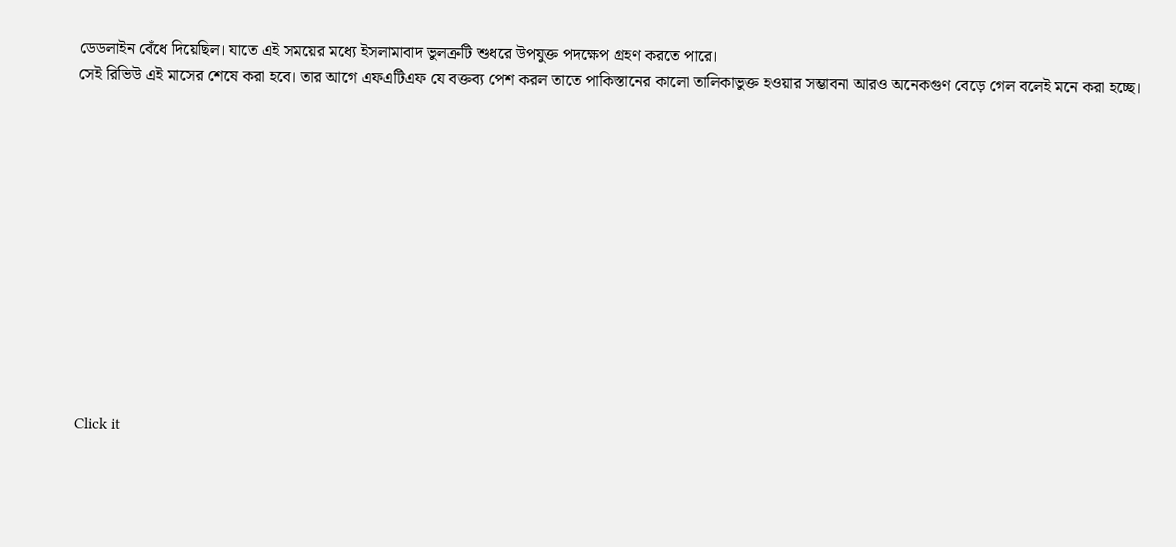ডেডলাইন বেঁধে দিয়েছিল। যাতে এই সময়ের মধ্যে ইসলামাবাদ ভুলত্রুটি শুধরে উপযুক্ত পদক্ষেপ গ্রহণ করতে পারে।
সেই রিভিউ এই মাসের শেষে করা হবে। তার আগে এফএটিএফ যে বক্তব্য পেশ করল তাতে পাকিস্তানের কালো তালিকাভুক্ত হওয়ার সম্ভাবনা আরও অনেকগুণ বেড়ে গেল বলেই মনে করা হচ্ছে।












Click it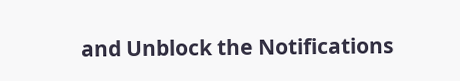and Unblock the Notifications